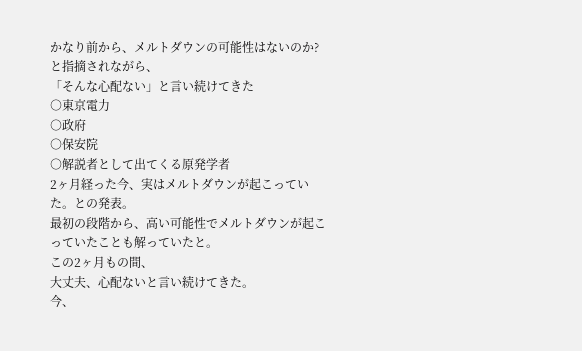かなり前から、メルトダウンの可能性はないのか?
と指摘されながら、
「そんな心配ない」と言い続けてきた
○東京電力
○政府
○保安院
○解説者として出てくる原発学者
2ヶ月経った今、実はメルトダウンが起こっていた。との発表。
最初の段階から、高い可能性でメルトダウンが起こっていたことも解っていたと。
この2ヶ月もの間、
大丈夫、心配ないと言い続けてきた。
今、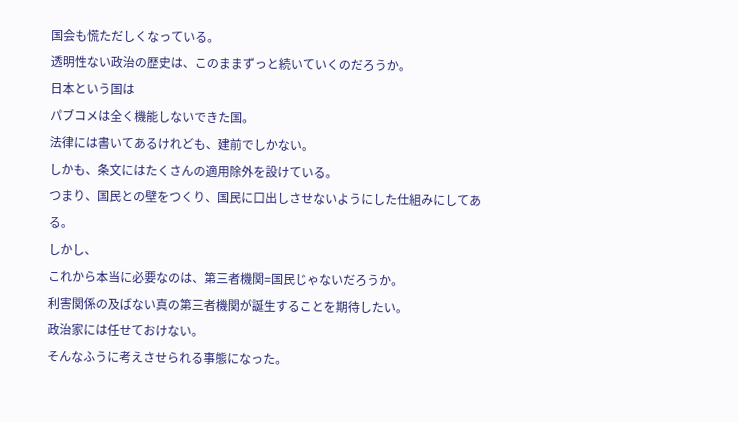国会も慌ただしくなっている。
透明性ない政治の歴史は、このままずっと続いていくのだろうか。
日本という国は
パブコメは全く機能しないできた国。
法律には書いてあるけれども、建前でしかない。
しかも、条文にはたくさんの適用除外を設けている。
つまり、国民との壁をつくり、国民に口出しさせないようにした仕組みにしてある。
しかし、
これから本当に必要なのは、第三者機関=国民じゃないだろうか。
利害関係の及ばない真の第三者機関が誕生することを期待したい。
政治家には任せておけない。
そんなふうに考えさせられる事態になった。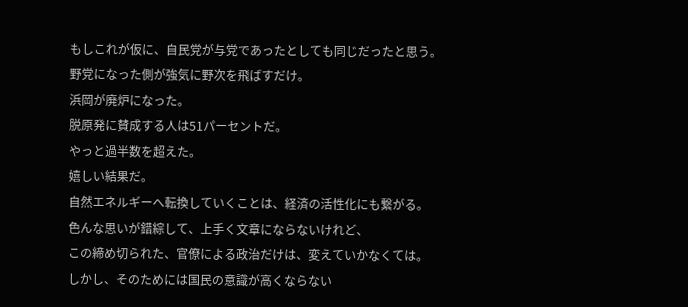もしこれが仮に、自民党が与党であったとしても同じだったと思う。
野党になった側が強気に野次を飛ばすだけ。
浜岡が廃炉になった。
脱原発に賛成する人は51パーセントだ。
やっと過半数を超えた。
嬉しい結果だ。
自然エネルギーへ転換していくことは、経済の活性化にも繋がる。
色んな思いが錯綜して、上手く文章にならないけれど、
この締め切られた、官僚による政治だけは、変えていかなくては。
しかし、そのためには国民の意識が高くならない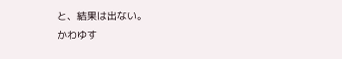と、結果は出ない。
かわゆす